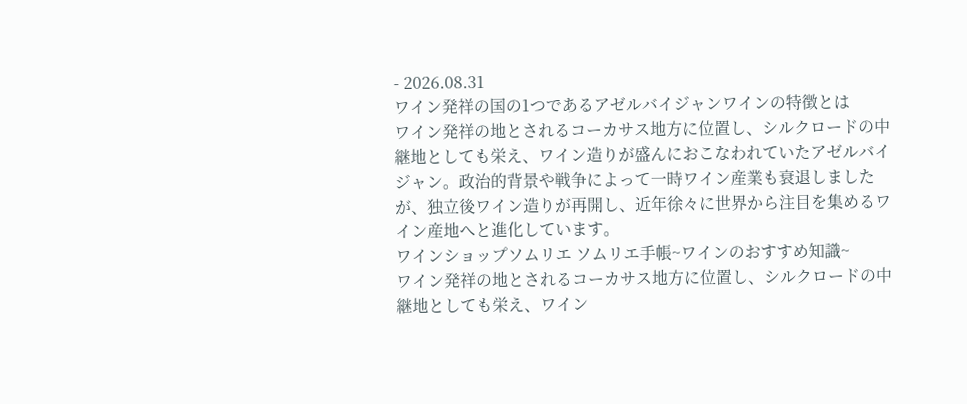- 2026.08.31
ワイン発祥の国の1つであるアゼルバイジャンワインの特徴とは
ワイン発祥の地とされるコーカサス地方に位置し、シルクロードの中継地としても栄え、ワイン造りが盛んにおこなわれていたアゼルバイジャン。政治的背景や戦争によって一時ワイン産業も衰退しましたが、独立後ワイン造りが再開し、近年徐々に世界から注目を集めるワイン産地へと進化しています。
ワインショップソムリエ ソムリエ手帳~ワインのおすすめ知識~
ワイン発祥の地とされるコーカサス地方に位置し、シルクロードの中継地としても栄え、ワイン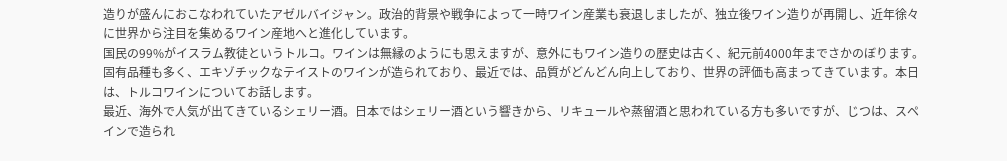造りが盛んにおこなわれていたアゼルバイジャン。政治的背景や戦争によって一時ワイン産業も衰退しましたが、独立後ワイン造りが再開し、近年徐々に世界から注目を集めるワイン産地へと進化しています。
国民の99%がイスラム教徒というトルコ。ワインは無縁のようにも思えますが、意外にもワイン造りの歴史は古く、紀元前4000年までさかのぼります。固有品種も多く、エキゾチックなテイストのワインが造られており、最近では、品質がどんどん向上しており、世界の評価も高まってきています。本日は、トルコワインについてお話します。
最近、海外で人気が出てきているシェリー酒。日本ではシェリー酒という響きから、リキュールや蒸留酒と思われている方も多いですが、じつは、スペインで造られ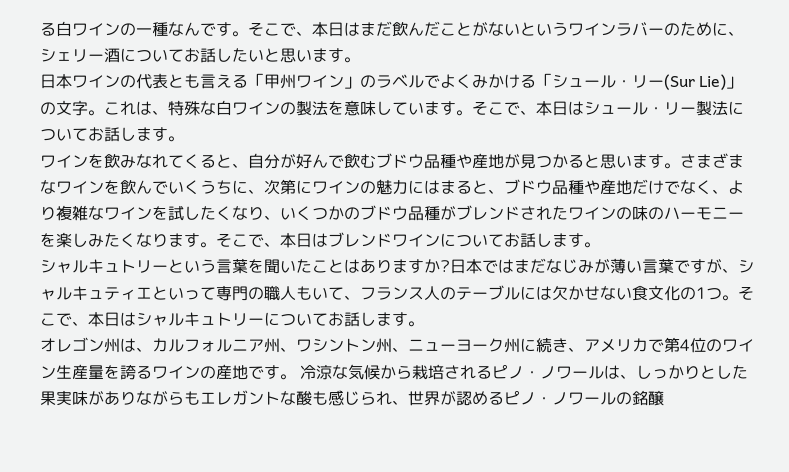る白ワインの一種なんです。そこで、本日はまだ飲んだことがないというワインラバーのために、シェリー酒についてお話したいと思います。
日本ワインの代表とも言える「甲州ワイン」のラベルでよくみかける「シュール・リー(Sur Lie)」の文字。これは、特殊な白ワインの製法を意味しています。そこで、本日はシュール・リー製法についてお話します。
ワインを飲みなれてくると、自分が好んで飲むブドウ品種や産地が見つかると思います。さまざまなワインを飲んでいくうちに、次第にワインの魅力にはまると、ブドウ品種や産地だけでなく、より複雑なワインを試したくなり、いくつかのブドウ品種がブレンドされたワインの味のハーモニーを楽しみたくなります。そこで、本日はブレンドワインについてお話します。
シャルキュトリーという言葉を聞いたことはありますか?日本ではまだなじみが薄い言葉ですが、シャルキュティエといって専門の職人もいて、フランス人のテーブルには欠かせない食文化の1つ。そこで、本日はシャルキュトリーについてお話します。
オレゴン州は、カルフォルニア州、ワシントン州、ニューヨーク州に続き、アメリカで第4位のワイン生産量を誇るワインの産地です。 冷涼な気候から栽培されるピノ・ノワールは、しっかりとした果実味がありながらもエレガントな酸も感じられ、世界が認めるピノ・ノワールの銘醸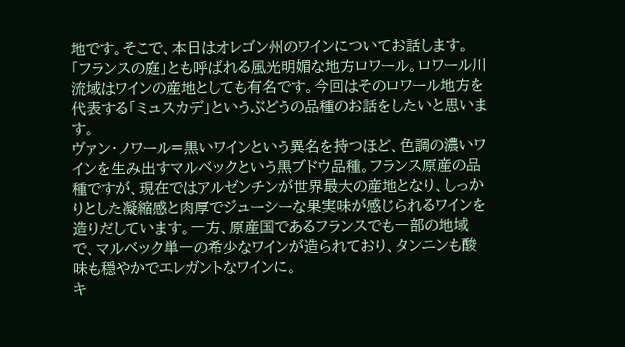地です。そこで、本日はオレゴン州のワインについてお話します。
「フランスの庭」とも呼ばれる風光明媚な地方ロワール。ロワール川流域はワインの産地としても有名です。今回はそのロワール地方を代表する「ミュスカデ」というぶどうの品種のお話をしたいと思います。
ヴァン・ノワール=黒いワインという異名を持つほど、色調の濃いワインを生み出すマルベックという黒ブドウ品種。フランス原産の品種ですが、現在ではアルゼンチンが世界最大の産地となり、しっかりとした凝縮感と肉厚でジューシーな果実味が感じられるワインを造りだしています。一方、原産国であるフランスでも一部の地域で、マルベック単一の希少なワインが造られており、タンニンも酸味も穏やかでエレガントなワインに。
キ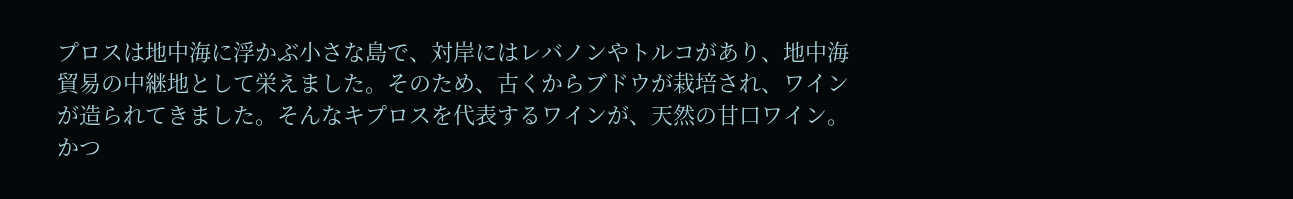プロスは地中海に浮かぶ小さな島で、対岸にはレバノンやトルコがあり、地中海貿易の中継地として栄えました。そのため、古くからブドウが栽培され、ワインが造られてきました。そんなキプロスを代表するワインが、天然の甘口ワイン。かつ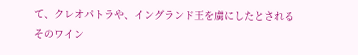て、クレオパトラや、イングランド王を虜にしたとされるそのワイン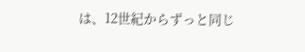は、12世紀からずっと同じ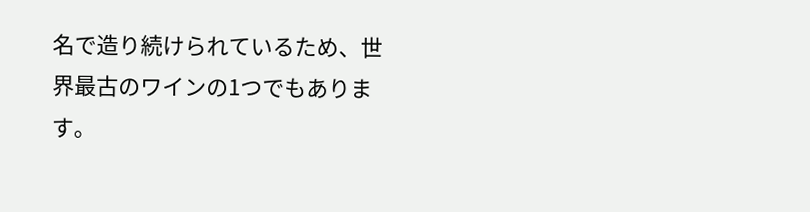名で造り続けられているため、世界最古のワインの1つでもあります。